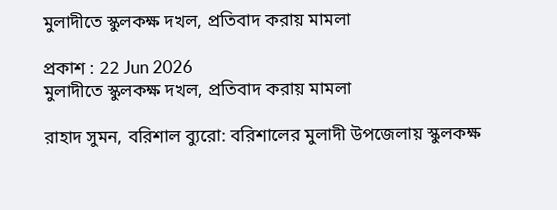মুলাদীতে স্কুলকক্ষ দখল, প্রতিবাদ করায় মামলা

প্রকাশ : 22 Jun 2026
মুলাদীতে স্কুলকক্ষ দখল, প্রতিবাদ করায় মামলা

রাহাদ সুমন, বরিশাল ব্যুরো: বরিশালের মুলাদী উপজেলায় স্কুলকক্ষ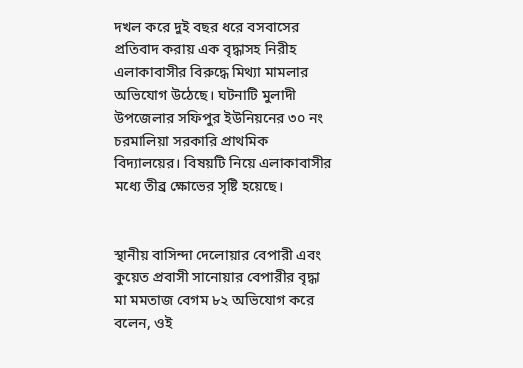দখল করে দুই বছর ধরে বসবাসের প্রতিবাদ করায় এক বৃদ্ধাসহ নিরীহ এলাকাবাসীর বিরুদ্ধে মিথ্যা মামলার অভিযোগ উঠেছে। ঘটনাটি মুলাদী উপজেলার সফিপুর ইউনিয়নের ৩০ নং চরমালিয়া সরকারি প্রাথমিক বিদ্যালয়ের। বিষয়টি নিয়ে এলাকাবাসীর মধ্যে তীব্র ক্ষোভের সৃষ্টি হয়েছে।


স্থানীয় বাসিন্দা দেলোয়ার বেপারী এবং কুয়েত প্রবাসী সানোয়ার বেপারীর বৃদ্ধা মা মমতাজ বেগম ৮২ অভিযোগ করে বলেন, ওই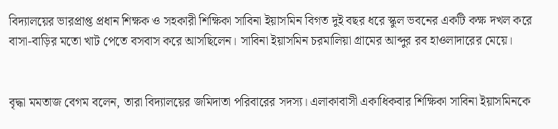বিদ্যালয়ের ভারপ্রাপ্ত প্রধান শিক্ষক ও সহকারী শিক্ষিকা সাবিনা ইয়াসমিন বিগত দুই বছর ধরে স্কুল ভবনের একটি কক্ষ দখল করে বাসা-বাড়ির মতো খাট পেতে বসবাস করে আসছিলেন। সাবিনা ইয়াসমিন চরমালিয়া গ্রামের আব্দুর রব হাওলাদারের মেয়ে।


বৃদ্ধা মমতাজ বেগম বলেন, তারা বিদ্যালয়ের জমিদাতা পরিবারের সদস্য। এলাকাবাসী একাধিকবার শিক্ষিকা সাবিনা ইয়াসমিনকে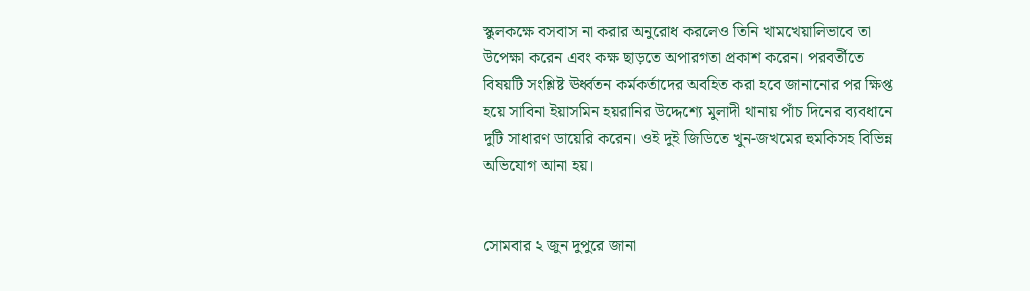স্কুলকক্ষে বসবাস না করার অনুরোধ করলেও তিনি খামখেয়ালিভাবে তা উপেক্ষা করেন এবং কক্ষ ছাড়তে অপারগতা প্রকাশ করেন। পরবর্তীতে বিষয়টি সংশ্লিষ্ট ঊর্ধ্বতন কর্মকর্তাদের অবহিত করা হবে জানানোর পর ক্ষিপ্ত হয়ে সাবিনা ইয়াসমিন হয়রানির উদ্দেশ্যে মুলাদী থানায় পাঁচ দিনের ব্যবধানে দুটি সাধারণ ডায়েরি করেন। ওই দুই জিডিতে খুন-জখমের হুমকিসহ বিভিন্ন অভিযোগ আনা হয়।


সোমবার ২ জুন দুপুরে জানা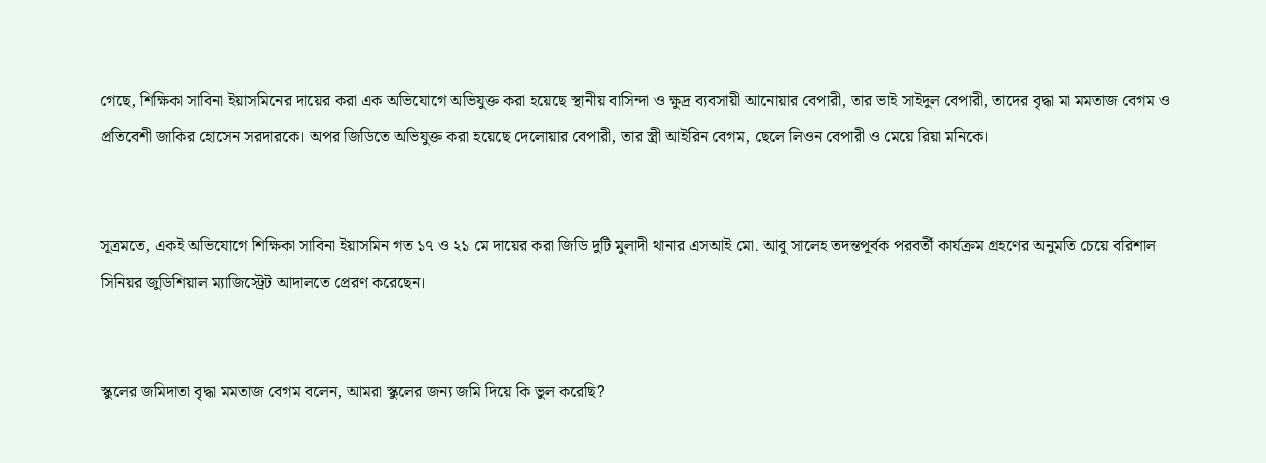গেছে, শিক্ষিকা সাবিনা ইয়াসমিনের দায়ের করা এক অভিযোগে অভিযুক্ত করা হয়েছে স্থানীয় বাসিন্দা ও ক্ষুদ্র ব্যবসায়ী আনোয়ার বেপারী, তার ভাই সাইদুল বেপারী, তাদের বৃদ্ধা মা মমতাজ বেগম ও প্রতিবেশী জাকির হোসেন সরদারকে। অপর জিডিতে অভিযুক্ত করা হয়েছে দেলোয়ার বেপারী, তার স্ত্রী আইরিন বেগম, ছেলে লিওন বেপারী ও মেয়ে রিয়া মনিকে।


সূত্রমতে, একই অভিযোগে শিক্ষিকা সাবিনা ইয়াসমিন গত ১৭ ও ২১ মে দায়ের করা জিডি দুটি মুলাদী থানার এসআই মো. আবু সালেহ তদন্তপূর্বক পরবর্তী কার্যক্রম গ্রহণের অনুমতি চেয়ে বরিশাল সিনিয়র জুডিশিয়াল ম্যাজিস্ট্রেট আদালতে প্রেরণ করেছেন।


স্কুলের জমিদাতা বৃদ্ধা মমতাজ বেগম বলেন, আমরা স্কুলের জন্য জমি দিয়ে কি ভুল করেছি?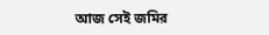আজ সেই জমির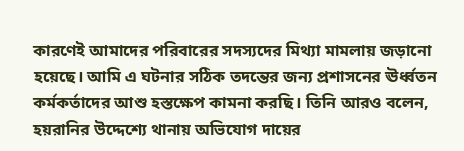কারণেই আমাদের পরিবারের সদস্যদের মিথ্যা মামলায় জড়ানো হয়েছে। আমি এ ঘটনার সঠিক তদন্তের জন্য প্রশাসনের ঊর্ধ্বতন কর্মকর্তাদের আশু হস্তক্ষেপ কামনা করছি। তিনি আরও বলেন, হয়রানির উদ্দেশ্যে থানায় অভিযোগ দায়ের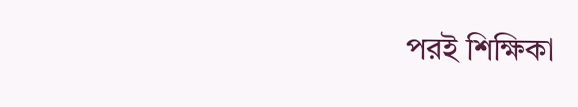পরই শিক্ষিকা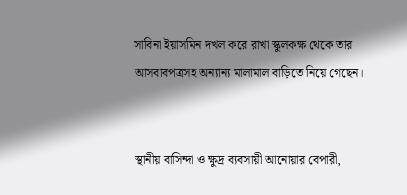সাবিনা ইয়াসমিন দখল করে রাখা স্কুলকক্ষ থেকে তার আসবাবপত্রসহ অন্যান্য মালামাল বাড়িতে নিয়ে গেছেন।


স্থানীয় বাসিন্দা ও ক্ষুদ্র ব্যবসায়ী আনোয়ার বেপারী,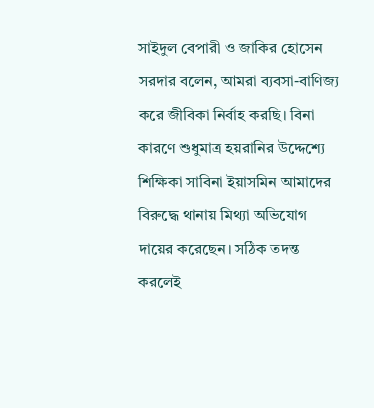সাইদুল বেপারী ও জাকির হোসেন সরদার বলেন, আমরা ব্যবসা-বাণিজ্য করে জীবিকা নির্বাহ করছি। বিনা কারণে শুধুমাত্র হয়রানির উদ্দেশ্যে শিক্ষিকা সাবিনা ইয়াসমিন আমাদের বিরুদ্ধে থানায় মিথ্যা অভিযোগ দায়ের করেছেন। সঠিক তদন্ত করলেই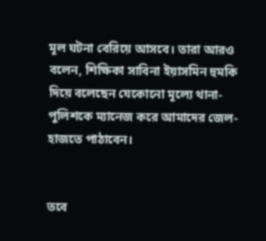মূল ঘটনা বেরিয়ে আসবে। তারা আরও বলেন, শিক্ষিকা সাবিনা ইয়াসমিন হুমকি দিয়ে বলেছেন যেকোনো মূল্যে থানা-পুলিশকে ম্যানেজ করে আমাদের জেল-হাজতে পাঠাবেন।


তবে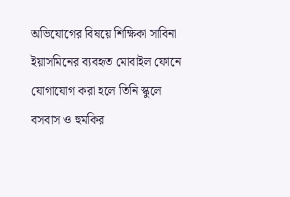অভিযোগের বিষয়ে শিক্ষিকা সাবিনা ইয়াসমিনের ব্যবহৃত মোবাইল ফোনে যোগাযোগ করা হলে তিনি স্কুলে বসবাস ও হুমকির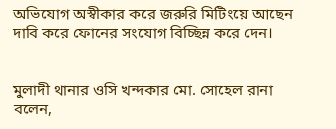অভিযোগ অস্বীকার করে জরুরি মিটিংয়ে আছেন দাবি করে ফোনের সংযোগ বিচ্ছিন্ন করে দেন।


মুলাদী থানার ওসি খন্দকার মো. সোহেল রানা বলেন,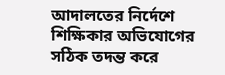আদালতের নির্দেশে শিক্ষিকার অভিযোগের সঠিক তদন্ত করে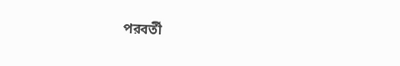পরবর্তী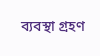ব্যবস্থা গ্রহণ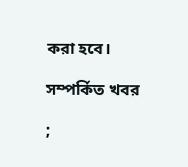করা হবে।

সম্পর্কিত খবর

;